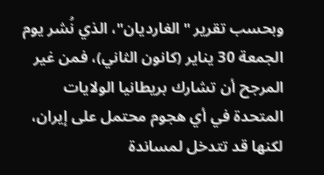وبحسب تقرير "الغارديان"، الذي نُشر يوم الجمعة 30 يناير (كانون الثاني)، فمن غير المرجح أن تشارك بريطانيا الولايات المتحدة في أي هجوم محتمل على إيران، لكنها قد تتدخل لمساندة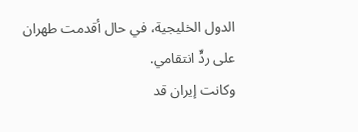الدول الخليجية، في حال أقدمت طهران على ردٍّ انتقامي.
وكانت إيران قد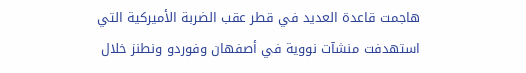هاجمت قاعدة العديد في قطر عقب الضربة الأميركية التي استهدفت منشآت نووية في أصفهان وفوردو ونطنز خلال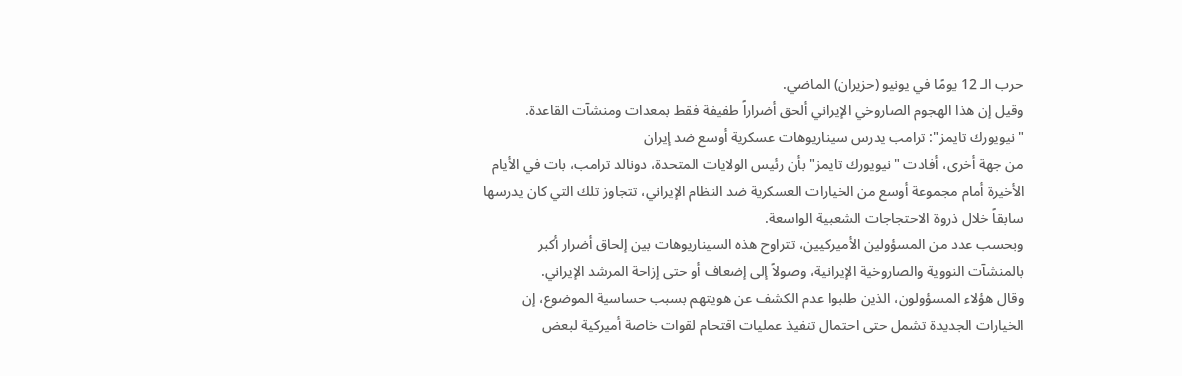حرب الـ 12 يومًا في يونيو (حزيران) الماضي.
وقيل إن هذا الهجوم الصاروخي الإيراني ألحق أضراراً طفيفة فقط بمعدات ومنشآت القاعدة.
"نيويورك تايمز": ترامب يدرس سيناريوهات عسكرية أوسع ضد إيران
من جهة أخرى، أفادت "نيويورك تايمز" بأن رئيس الولايات المتحدة، دونالد ترامب، بات في الأيام الأخيرة أمام مجموعة أوسع من الخيارات العسكرية ضد النظام الإيراني، تتجاوز تلك التي كان يدرسها سابقاً خلال ذروة الاحتجاجات الشعبية الواسعة.
وبحسب عدد من المسؤولين الأميركيين، تتراوح هذه السيناريوهات بين إلحاق أضرار أكبر بالمنشآت النووية والصاروخية الإيرانية، وصولاً إلى إضعاف أو حتى إزاحة المرشد الإيراني.
وقال هؤلاء المسؤولون، الذين طلبوا عدم الكشف عن هويتهم بسبب حساسية الموضوع، إن الخيارات الجديدة تشمل حتى احتمال تنفيذ عمليات اقتحام لقوات خاصة أميركية لبعض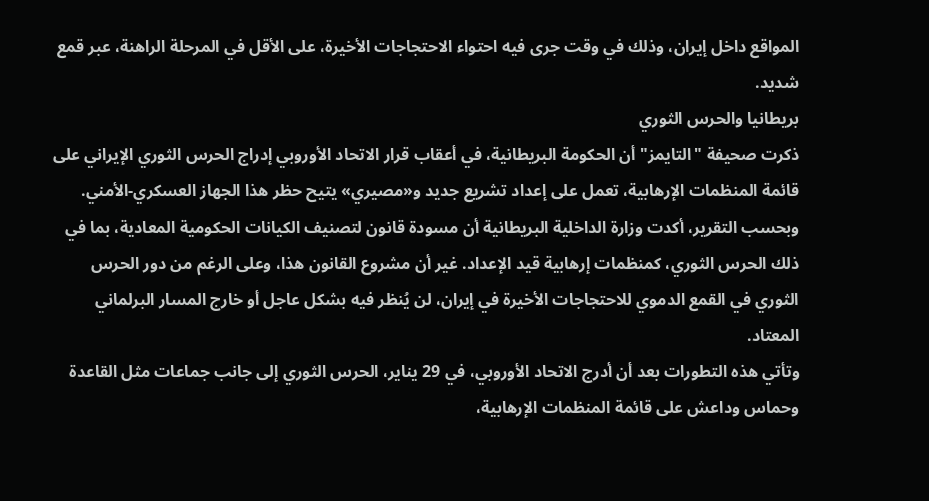المواقع داخل إيران، وذلك في وقت جرى فيه احتواء الاحتجاجات الأخيرة، على الأقل في المرحلة الراهنة، عبر قمع شديد.
بريطانيا والحرس الثوري
ذكرت صحيفة "التايمز" أن الحكومة البريطانية، في أعقاب قرار الاتحاد الأوروبي إدراج الحرس الثوري الإيراني على قائمة المنظمات الإرهابية، تعمل على إعداد تشريع جديد و«مصيري» يتيح حظر هذا الجهاز العسكري-الأمني.
وبحسب التقرير، أكدت وزارة الداخلية البريطانية أن مسودة قانون لتصنيف الكيانات الحكومية المعادية، بما في ذلك الحرس الثوري، كمنظمات إرهابية قيد الإعداد. غير أن مشروع القانون هذا، وعلى الرغم من دور الحرس الثوري في القمع الدموي للاحتجاجات الأخيرة في إيران، لن يُنظر فيه بشكل عاجل أو خارج المسار البرلماني المعتاد.
وتأتي هذه التطورات بعد أن أدرج الاتحاد الأوروبي، في 29 يناير، الحرس الثوري إلى جانب جماعات مثل القاعدة وحماس وداعش على قائمة المنظمات الإرهابية،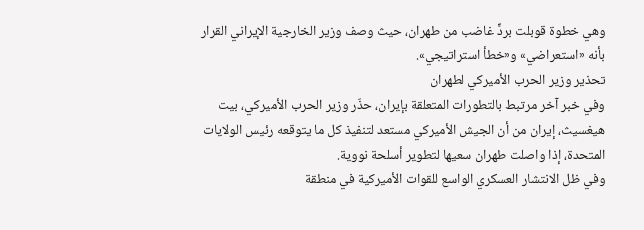وهي خطوة قوبلت بردٍّ غاضب من طهران، حيث وصف وزير الخارجية الإيراني القرار بأنه «استعراضي» و«خطأ استراتيجي».
تحذير وزير الحرب الأميركي لطهران
وفي خبر آخر مرتبط بالتطورات المتعلقة بإيران، حذّر وزير الحرب الأميركي، بيت هيغسيث، إيران من أن الجيش الأميركي مستعد لتنفيذ كل ما يتوقعه رئيس الولايات المتحدة، إذا واصلت طهران سعيها لتطوير أسلحة نووية.
وفي ظل الانتشار العسكري الواسع للقوات الأميركية في منطقة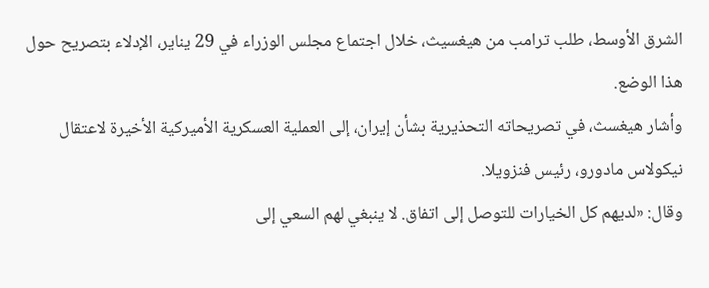الشرق الأوسط، طلب ترامب من هيغسيث، خلال اجتماع مجلس الوزراء في 29 يناير، الإدلاء بتصريح حول هذا الوضع.
وأشار هيغسث، في تصريحاته التحذيرية بشأن إيران، إلى العملية العسكرية الأميركية الأخيرة لاعتقال نيكولاس مادورو، رئيس فنزويلا.
وقال: «لديهم كل الخيارات للتوصل إلى اتفاق. لا ينبغي لهم السعي إلى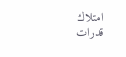امتلاك قدرات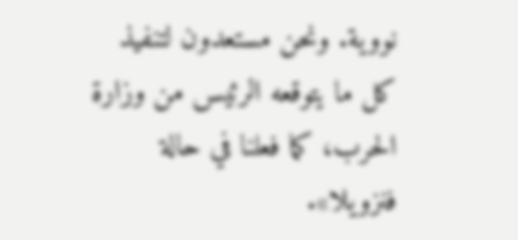نووية. ونحن مستعدون لتنفيذ كل ما يتوقعه الرئيس من وزارة الحرب، كما فعلنا في حالة فنزويلا».